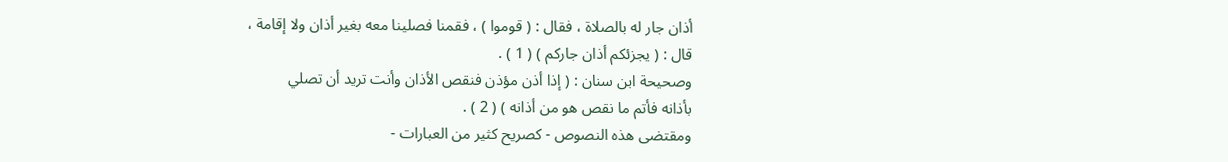أذان جار له بالصلاة ، فقال : ( قوموا ) ، فقمنا فصلينا معه بغير أذان ولا إقامة ،
قال : ( يجزئكم أذان جاركم ) ( 1 ) .
وصحيحة ابن سنان : ( إذا أذن مؤذن فنقص الأذان وأنت تريد أن تصلي
بأذانه فأتم ما نقص هو من أذانه ) ( 2 ) .
ومقتضى هذه النصوص - كصريح كثير من العبارات -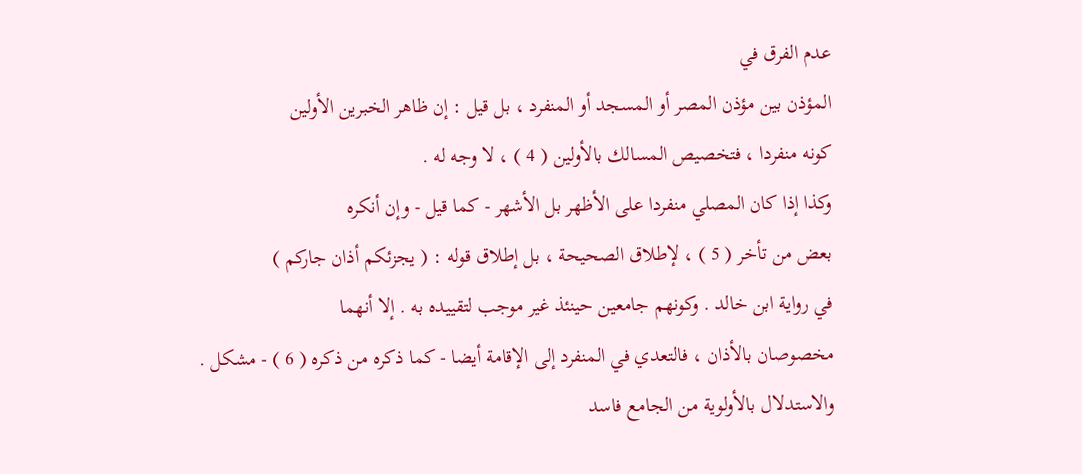عدم الفرق في
المؤذن بين مؤذن المصر أو المسجد أو المنفرد ، بل قيل : إن ظاهر الخبرين الأولين
كونه منفردا ، فتخصيص المسالك بالأولين ( 4 ) ، لا وجه له .
وكذا إذا كان المصلي منفردا على الأظهر بل الأشهر - كما قيل - وإن أنكره
بعض من تأخر ( 5 ) ، لإطلاق الصحيحة ، بل إطلاق قوله : ( يجزئكم أذان جاركم )
في رواية ابن خالد . وكونهم جامعين حينئذ غير موجب لتقييده به . إلا أنهما
مخصوصان بالأذان ، فالتعدي في المنفرد إلى الإقامة أيضا - كما ذكره من ذكره ( 6 ) - مشكل .
والاستدلال بالأولوية من الجامع فاسد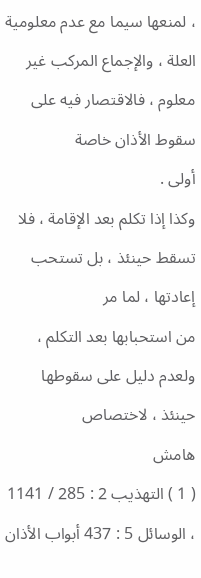، لمنعها سيما مع عدم معلومية
العلة ، والإجماع المركب غير معلوم ، فالاقتصار فيه على سقوط الأذان خاصة
أولى .
وكذا إذا تكلم بعد الإقامة ، فلا تسقط حينئذ ، بل تستحب إعادتها ، لما مر
من استحبابها بعد التكلم ، ولعدم دليل على سقوطها حينئذ ، لاختصاص
هامش
( 1 ) التهذيب 2 : 285 / 1141 ، الوسائل 5 : 437 أبواب الأذان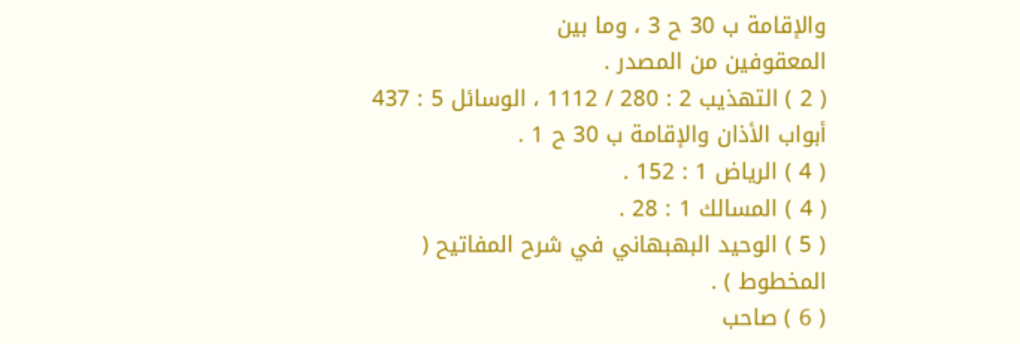والإقامة ب 30 ح 3 ، وما بين
المعقوفين من المصدر .
( 2 ) التهذيب 2 : 280 / 1112 ، الوسائل 5 : 437 أبواب الأذان والإقامة ب 30 ح 1 .
( 4 ) الرياض 1 : 152 .
( 4 ) المسالك 1 : 28 .
( 5 ) الوحيد البهبهاني في شرح المفاتيح ( المخطوط ) .
( 6 ) صاحب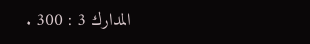المدارك 3 : 300 .